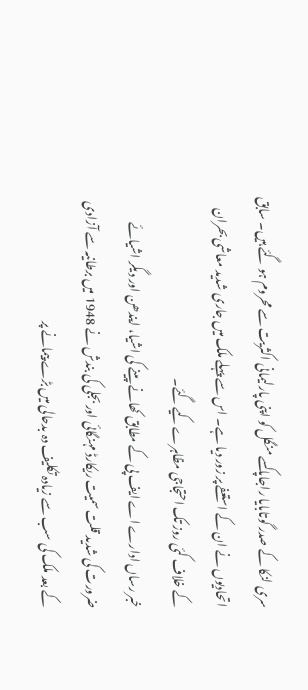سری لنکا کے صدر گوتابایا راجاپاکسے منگل کو اپنی پارلیمانی اکثریت سے محروم ہو گئے ہیں۔ سابق اتحادیوں نے ان کے استعفے پر زور دیا ہے۔ اس سے پہلے ملک میں جاری شدید معاشی بحران کے خلاف کئی روز تک احتجاجی مظاہرے کیے گئے۔
خبر رساں ادارے اے ایف پی کے مطابق کھانے پینے کی اشیا، ایندھن اور دیگر اشیائے ضرورت کی شدید قلت سمیت ریکارڈ مہنگائی اور بجلی کی بندش نے 1948 میں برطانیہ سے آزادی کے بعد ملک کی سب سے زیادہ تکلیف دہ بدحالی میں بڑے پیمانے پر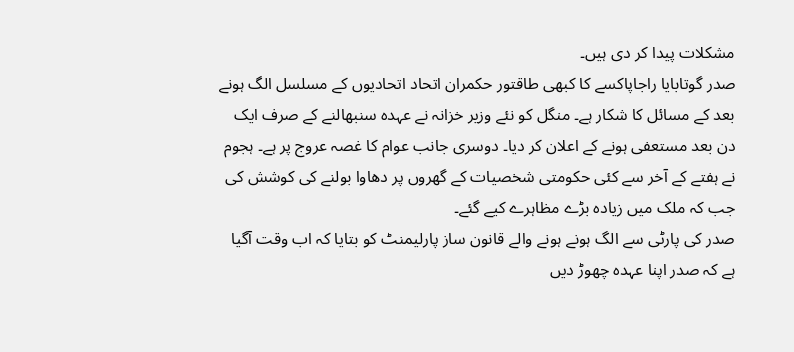مشکلات پیدا کر دی ہیں۔
صدر گوتابایا راجاپاکسے کا کبھی طاقتور حکمران اتحاد اتحادیوں کے مسلسل الگ ہونے بعد کے مسائل کا شکار ہے۔ منگل کو نئے وزیر خزانہ نے عہدہ سنبھالنے کے صرف ایک دن بعد مستعفی ہونے کے اعلان کر دیا۔ دوسری جانب عوام کا غصہ عروج پر ہے۔ ہجوم نے ہفتے کے آخر سے کئی حکومتی شخصیات کے گھروں پر دھاوا بولنے کی کوشش کی جب کہ ملک میں زیادہ بڑے مظاہرے کیے گئے۔
صدر کی پارٹی سے الگ ہونے ہونے والے قانون ساز پارلیمنٹ کو بتایا کہ اب وقت آگیا ہے کہ صدر اپنا عہدہ چھوڑ دیں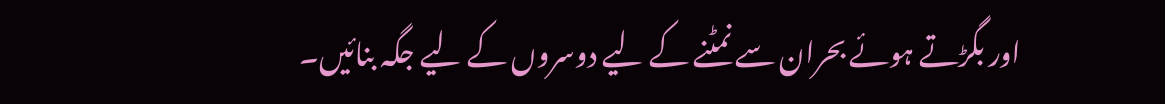اور بگڑتے ہوئے بحران سے نمٹنے کے لیے دوسروں کے لیے جگہ بنائیں۔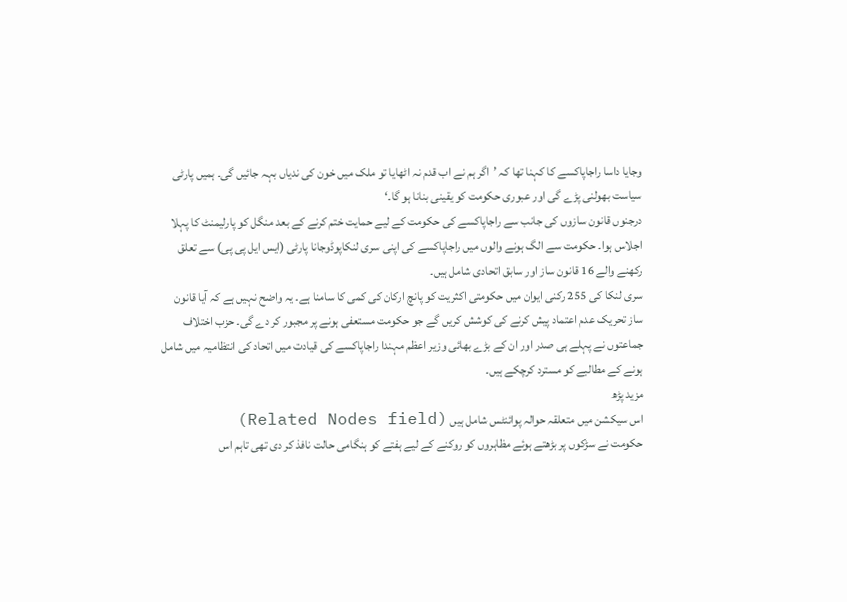وجایا داسا راجاپاکسے کا کہنا تھا کہ ’اگر ہم نے اب قدم نہ اٹھایا تو ملک میں خون کی ندیاں بہہ جائیں گی۔ ہمیں پارٹی سیاست بھولنی پڑے گی اور عبوری حکومت کو یقینی بنانا ہو گا۔‘
درجنوں قانون سازوں کی جانب سے راجاپاکسے کی حکومت کے لیے حمایت ختم کرنے کے بعد منگل کو پارلیمنٹ کا پہلا اجلاس ہوا۔ حکومت سے الگ ہونے والوں میں راجاپاکسے کی اپنی سری لنکاپوڈوجانا پارٹی (ایس ایل پی پی) سے تعلق رکھنے والے 16 قانون ساز اور سابق اتحادی شامل ہیں۔
سری لنکا کی 255 رکنی ایوان میں حکومتی اکثریت کو پانچ ارکان کی کمی کا سامنا ہے۔ یہ واضح نہیں ہے کہ آیا قانون ساز تحریک عدم اعتماد پیش کرنے کی کوشش کریں گے جو حکومت مستعفی ہونے پر مجبور کر دے گی۔ حزب اختلاف جماعتوں نے پہلے ہی صدر اور ان کے بڑے بھائی وزیر اعظم مہندا راجاپاکسے کی قیادت میں اتحاد کی انتظامیہ میں شامل ہونے کے مطالبے کو مسترد کرچکے ہیں۔
مزید پڑھ
اس سیکشن میں متعلقہ حوالہ پوائنٹس شامل ہیں (Related Nodes field)
حکومت نے سڑکوں پر بڑھتے ہوئے مظاہروں کو روکنے کے لیے ہفتے کو ہنگامی حالت نافذ کر دی تھی تاہم اس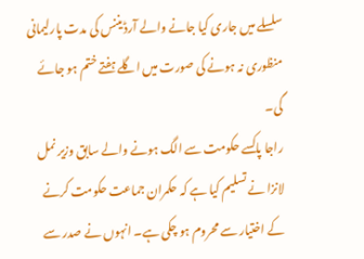سلسلے میں جاری کیا جانے والے آرڈیننس کی مدت پارلیمانی منظوری نہ ہونے کی صورت میں اگلے ہفتے ختم ہو جائے گی۔
راجا پاکسے حکومت سے الگ ہونے والے سابق وزیر نمل لانزا نے تسلیم کیا ہے کہ حکمران جماعت حکومت کرنے کے اختیار سے محروم ہو چکی ہے۔ انہوں نے صدر سے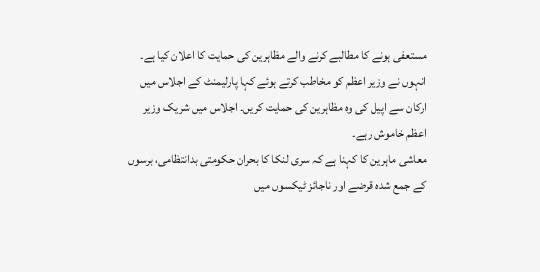مستعفی ہونے کا مطالبے کرنے والے مظاہرین کی حمایت کا اعلان کیا ہے۔
انہوں نے وزیر اعظم کو مخاطب کرتے ہوئے کہا پارلیمنٹ کے اجلاس میں ارکان سے اپیل کی وہ مظاہرین کی حمایت کریں۔ اجلاس میں شریک وزیر اعظم خاموش رہے۔
معاشی ماہرین کا کہنا ہے کہ سری لنکا کا بحران حکومتی بدانتظامی، برسوں کے جمع شدہ قرضے اور ناجائز ٹیکسوں میں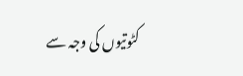کٹوتیوں کی وجہ سے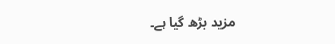مزید بڑھ گیا ہے۔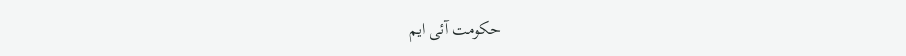حکومت آئی ایم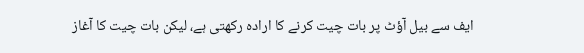ایف سے بیل آؤٹ پر بات چیت کرنے کا ارادہ رکھتی ہے، لیکن بات چیت کا آغاز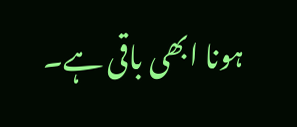ہونا ابھی باقی ہے۔